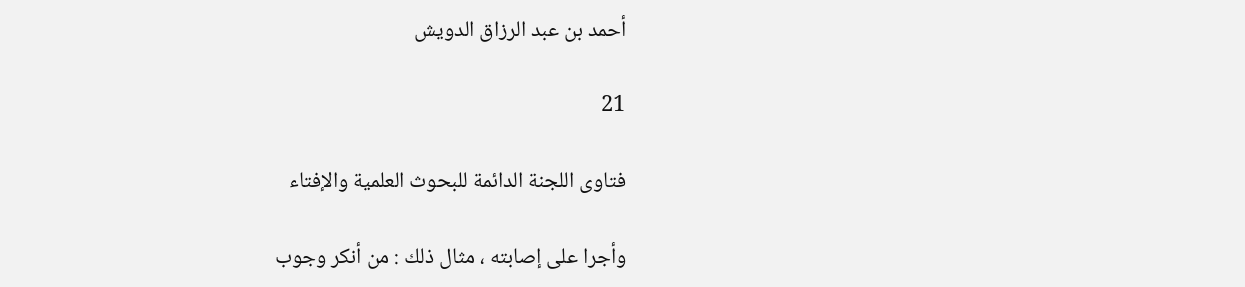أحمد بن عبد الرزاق الدويش

21

فتاوى اللجنة الدائمة للبحوث العلمية والإفتاء

وأجرا على إصابته ، مثال ذلك : من أنكر وجوب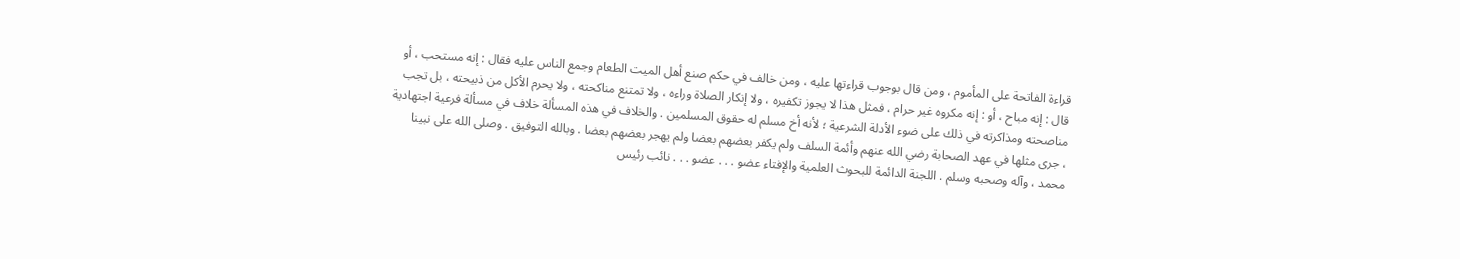قراءة الفاتحة على المأموم ، ومن قال بوجوب قراءتها عليه ، ومن خالف في حكم صنع أهل الميت الطعام وجمع الناس عليه فقال : إنه مستحب ، أو قال : إنه مباح ، أو : إنه مكروه غير حرام ، فمثل هذا لا يجوز تكفيره ، ولا إنكار الصلاة وراءه ، ولا تمتنع مناكحته ، ولا يحرم الأكل من ذبيحته ، بل تجب مناصحته ومذاكرته في ذلك على ضوء الأدلة الشرعية ؛ لأنه أخ مسلم له حقوق المسلمين . والخلاف في هذه المسألة خلاف في مسألة فرعية اجتهادية ، جرى مثلها في عهد الصحابة رضي الله عنهم وأئمة السلف ولم يكفر بعضهم بعضا ولم يهجر بعضهم بعضا . وبالله التوفيق . وصلى الله على نبينا محمد ، وآله وصحبه وسلم . اللجنة الدائمة للبحوث العلمية والإفتاء عضو . . . عضو . . . نائب رئيس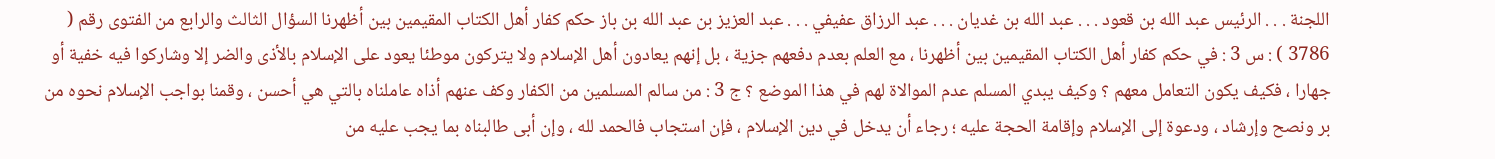اللجنة . . . الرئيس عبد الله بن قعود . . . عبد الله بن غديان . . . عبد الرزاق عفيفي . . . عبد العزيز بن عبد الله بن باز حكم كفار أهل الكتاب المقيمين بين أظهرنا السؤال الثالث والرابع من الفتوى رقم ( 3786 ) : س 3 : في حكم كفار أهل الكتاب المقيمين بين أظهرنا ، مع العلم بعدم دفعهم جزية ، بل إنهم يعادون أهل الإسلام ولا يتركون موطئا يعود على الإسلام بالأذى والضر إلا وشاركوا فيه خفية أو جهارا ، فكيف يكون التعامل معهم ؟ وكيف يبدي المسلم عدم الموالاة لهم في هذا الموضع ؟ ج 3 : من سالم المسلمين من الكفار وكف عنهم أذاه عاملناه بالتي هي أحسن ، وقمنا بواجب الإسلام نحوه من بر ونصح وإرشاد ، ودعوة إلى الإسلام وإقامة الحجة عليه ؛ رجاء أن يدخل في دين الإسلام ، فإن استجاب فالحمد لله ، وإن أبى طالبناه بما يجب عليه من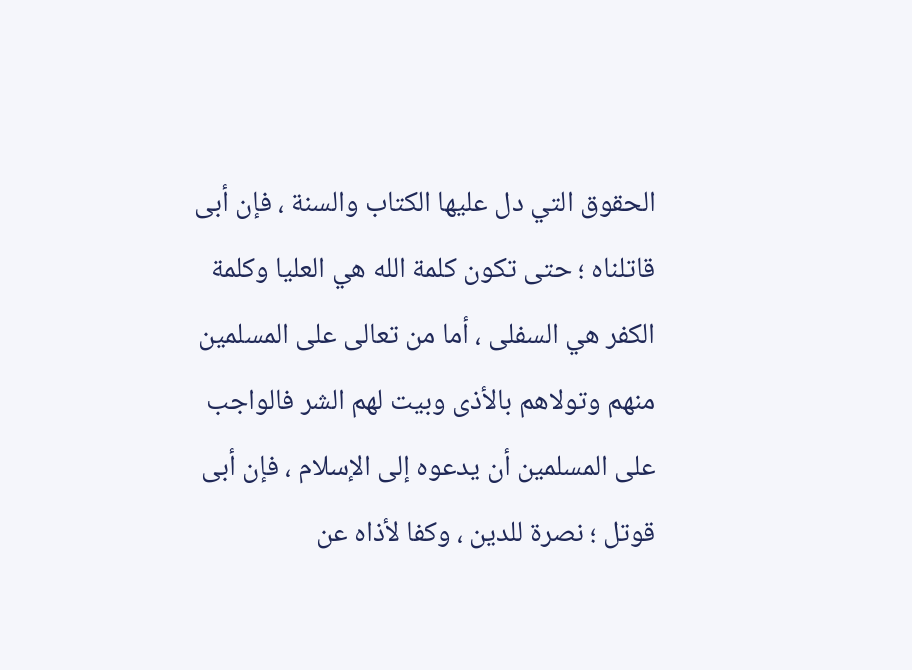الحقوق التي دل عليها الكتاب والسنة ، فإن أبى قاتلناه ؛ حتى تكون كلمة الله هي العليا وكلمة الكفر هي السفلى ، أما من تعالى على المسلمين منهم وتولاهم بالأذى وبيت لهم الشر فالواجب على المسلمين أن يدعوه إلى الإسلام ، فإن أبى قوتل ؛ نصرة للدين ، وكفا لأذاه عن